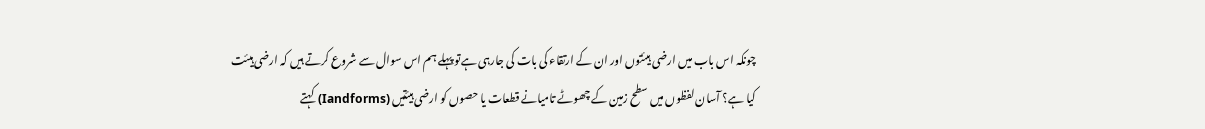چونکہ اس باب میں ارضی ہیئتوں اور ان کے ارتقاء کی بات کی جارہی ہےتو پہلے ہم اس سوال سے شروع کرتے ہیں کہ ارضی ہیئت کیا ہے؟ آسان لفظوں میں سطح زمین کے چھوٹے تامیانے قطعات یا حصوں کو ارضی ہیئتیں (Iandforms) کہتے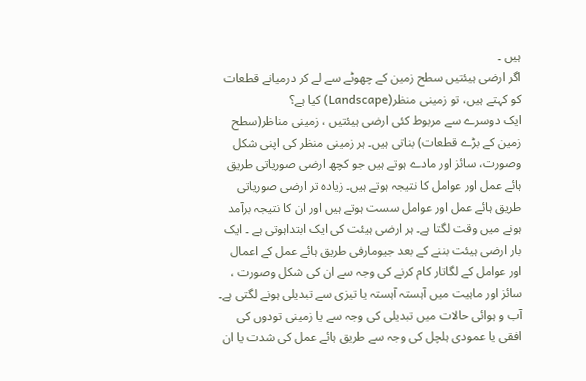ہیں ۔
اگر ارضی ہیئتیں سطح زمین کے چھوٹے سے لے کر درمیانے قطعات کو کہتے ہیں، تو زمینی منظر(Landscape) کیا ہے؟
ایک دوسرے سے مربوط کئی ارضی ہیئتیں ، زمینی مناظر(سطح زمین کے بڑے قطعات) بناتی ہیں۔ ہر زمینی منظر کی اپنی شکل وصورت، سائز اور مادے ہوتے ہیں جو کچھ ارضی صوریاتی طریق ہائے عمل اور عوامل کا نتیجہ ہوتے ہیں۔ زیادہ تر ارضی صوریاتی طریق ہائے عمل اور عوامل سست ہوتے ہیں اور ان کا نتیجہ برآمد ہونے میں وقت لگتا ہے۔ ہر ارضی ہیئت کی ایک ابتداہوتی ہے ۔ ایک بار ارضی ہیئت بننے کے بعد جیومارفی طریق ہائے عمل کے اعمال اور عوامل کے لگاتار کام کرنے کی وجہ سے ان کی شکل وصورت ، سائز اور ماہیت میں آہستہ آہستہ یا تیزی سے تبدیلی ہونے لگتی ہے۔
آب و ہوائی حالات میں تبدیلی کی وجہ سے یا زمینی تودوں کی افقی یا عمودی ہلچل کی وجہ سے طریق ہائے عمل کی شدت یا ان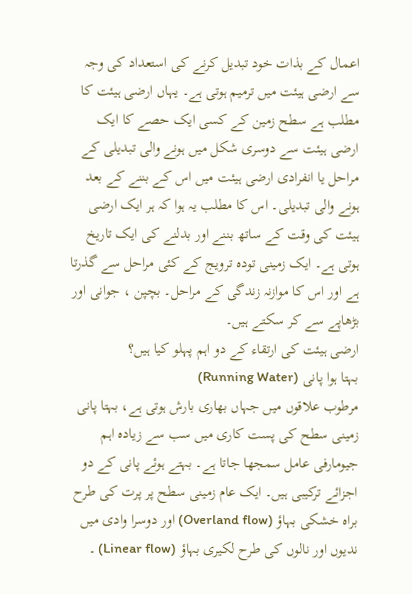اعمال کے بذات خود تبدیل کرنے کی استعداد کی وجہ سے ارضی ہیئت میں ترمیم ہوتی ہے۔ یہاں ارضی ہیئت کا مطلب ہے سطح زمین کے کسی ایک حصے کا ایک ارضی ہیئت سے دوسری شکل میں ہونے والی تبدیلی کے مراحل یا انفرادی ارضی ہیئت میں اس کے بننے کے بعد ہونے والی تبدیلی۔ اس کا مطلب یہ ہوا کہ ہر ایک ارضی ہیئت کی وقت کے ساتھ بننے اور بدلنے کی ایک تاریخ ہوتی ہے۔ ایک زمینی تودہ ترویج کے کئی مراحل سے گذرتا ہے اور اس کا موازنہ زندگی کے مراحل۔ بچپن ، جوانی اور بڑھاپے سے کر سکتے ہیں۔
ارضی ہیئت کی ارتقاء کے دو اہم پہلو کیا ہیں؟
بہتا ہوا پانی (Running Water)
مرطوب علاقوں میں جہاں بھاری بارش ہوتی ہے، بہتا پانی زمینی سطح کی پست کاری میں سب سے زیادہ اہم جیومارفی عامل سمجھا جاتا ہے۔ بہتے ہوئے پانی کے دو اجزائے ترکیبی ہیں۔ ایک عام زمینی سطح پر پرت کی طرح براہ خشکی بہاؤ (Overland flow) اور دوسرا وادی میں ندیوں اور نالوں کی طرح لکیری بہاؤ (Linear flow) ۔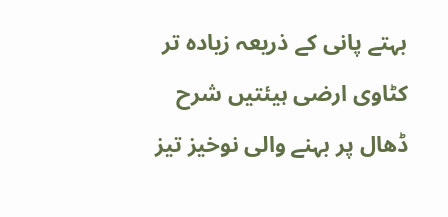بہتے پانی کے ذریعہ زیادہ تر کٹاوی ارضی ہیئتیں شرح ڈھال پر بہنے والی نوخیز تیز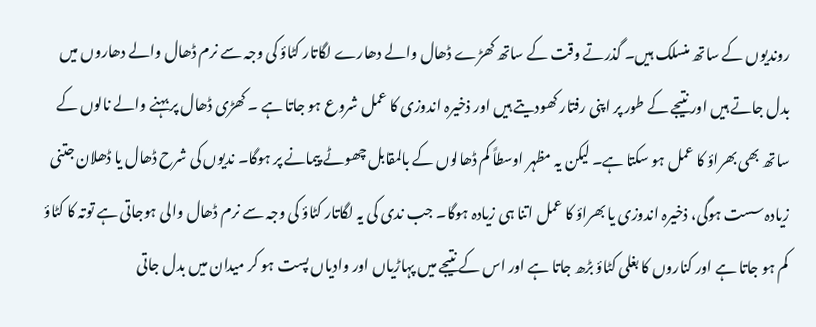روندیوں کے ساتھ منسلک ہیں۔ گذرتے وقت کے ساتھ کھڑے ڈھال والے دھارے لگاتار کٹاؤ کی وجہ سے نرم ڈھال والے دھاروں میں بدل جاتے ہیں اور نتیجے کے طور پر اپنی رفتار کھودیتے ہیں اور ذخیرہ اندوزی کا عمل شروع ہو جاتا ہے ۔ کھڑی ڈھال پر بہنے والے نالوں کے ساتھ بھی بھراؤ کا عمل ہو سکتا ہے۔ لیکن یہ مظہر اوسطاً کم ڈھالوں کے بالمقابل چھوٹے پیمانے پر ہوگا۔ ندیوں کی شرح ڈھال یا ڈھلان جتنی زیادہ سست ہوگی، ذخیرہ اندوزی یا بھراؤ کا عمل اتنا ہی زیادہ ہوگا۔ جب ندی کی یہ لگاتار کٹاؤ کی وجہ سے نرم ڈھال والی ہوجاتی ہے توتہ کا کٹاؤ کم ہو جاتا ہے اور کناروں کا بغلی کٹاؤ بڑھ جاتا ہے اور اس کے نتیجے میں پہاڑیاں اور وادیاں پست ہو کر میدان میں بدل جاتی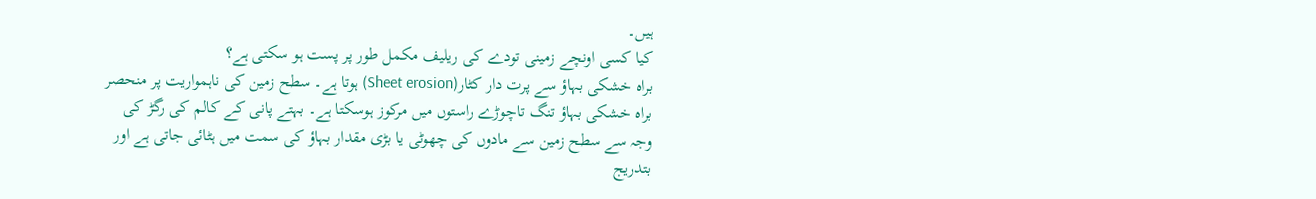ہیں۔
کیا کسی اونچے زمینی تودے کی ریلیف مکمل طور پر پست ہو سکتی ہے؟
براہ خشکی بہاؤ سے پرت دار کٹار(Sheet erosion) ہوتا ہے۔ سطح زمین کی ناہمواریت پر منحصر براہ خشکی بہاؤ تنگ تاچوڑے راستوں میں مرکوز ہوسکتا ہے۔ بہتے پانی کے کالم کی رگڑ کی وجہ سے سطح زمین سے مادوں کی چھوٹی یا بڑی مقدار بہاؤ کی سمت میں ہٹائی جاتی ہے اور بتدریج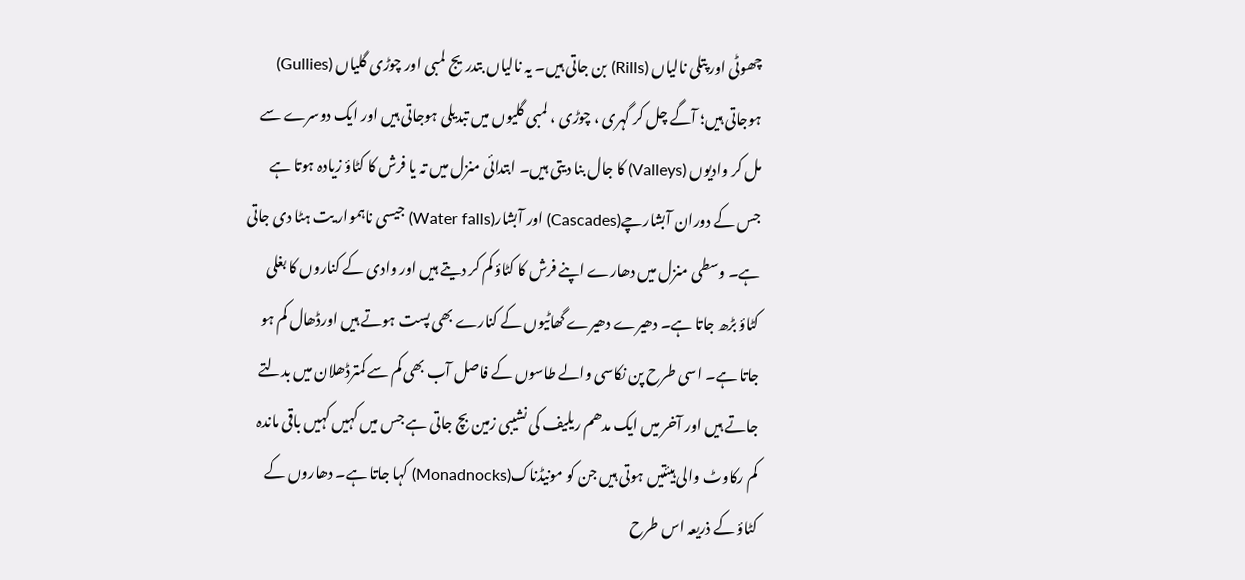چھوٹی اور پتلی نالیاں (Rills) بن جاتی ہیں۔ یہ نالیاں بتدریج لمبی اور چوڑی گلیاں (Gullies) ہوجاتی ہیں؛ آگے چل کر گہری ، چوڑی ، لمبی گلیوں میں تبدیلی ہوجاتی ہیں اور ایک دوسرے سے مل کر وادیوں (Valleys) کا جال بنا دیتی ہیں۔ ابتدائی منزل میں تہ یا فرش کا کٹاؤ زیادہ ہوتا ہے جس کے دوران آبشارچے(Cascades) اور آبشار(Water falls) جیسی ناہموار یت ہٹا دی جاتی ہے۔ وسطی منزل میں دھارے اپنے فرش کا کٹاؤ کم کر دیتے ہیں اور وادی کے کناروں کا بغلی کٹاؤ بڑھ جاتا ہے۔ دھیرے دھیرے گھاٹیوں کے کنارے بھی پست ہوتے ہیں اورڈھال کم ہو جاتا ہے۔ اسی طرح پن نکاسی والے طاسوں کے فاصل آب بھی کم سے کمترڈھلان میں بدلتے جاتے ہیں اور آخر میں ایک مدھم ریلیف کی نشیبی زمین بچ جاتی ہے جس میں کہیں کہیں باقی ماندہ کم رکاوٹ والی ہیئتیں ہوتی ہیں جن کو مونیڈناک(Monadnocks) کہا جاتا ہے۔ دھاروں کے کٹاؤ کے ذریعہ اس طرح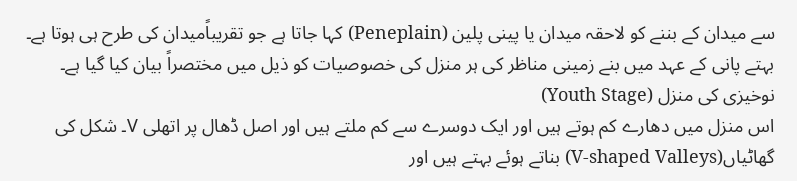سے میدان کے بننے کو لاحقہ میدان یا پینی پلین (Peneplain) کہا جاتا ہے جو تقریباًمیدان کی طرح ہی ہوتا ہے۔ بہتے پانی کے عہد میں بنے زمینی مناظر کی ہر منزل کی خصوصیات کو ذیل میں مختصراً بیان کیا گیا ہے۔
نوخیزی کی منزل (Youth Stage)
اس منزل میں دھارے کم ہوتے ہیں اور ایک دوسرے سے کم ملتے ہیں اور اصل ڈھال پر اتھلی V۔ شکل کی گھاٹیاں(V-shaped Valleys) بناتے ہوئے بہتے ہیں اور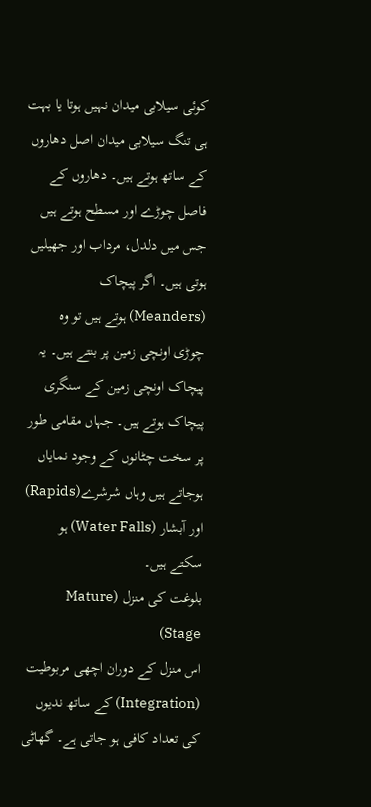کوئی سیلابی میدان نہیں ہوتا یا بہت ہی تنگ سیلابی میدان اصل دھاروں کے ساتھ ہوتے ہیں۔ دھاروں کے فاصل چوڑے اور مسطح ہوتے ہیں جس میں دلدل، مرداب اور جھیلیں ہوتی ہیں۔ اگر پیچاک (Meanders) ہوتے ہیں تو وہ چوڑی اونچی زمین پر بنتے ہیں۔ یہ پیچاک اونچی زمین کے سنگری پیچاک ہوتے ہیں۔ جہاں مقامی طور پر سخت چٹانوں کے وجود نمایاں ہوجاتے ہیں وہاں شرشرے(Rapids) اور آبشار (Water Falls) ہو سکتے ہیں۔
بلوغت کی منزل (Mature Stage)
اس منزل کے دوران اچھی مربوطیت (Integration) کے ساتھ ندیوں کی تعداد کافی ہو جاتی ہے۔ گھاٹی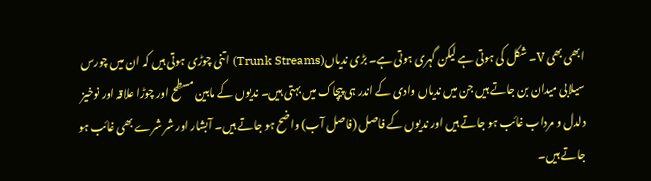ابھی بھی V۔ شکل کی ہوتی ہے لیکن گہری ہوتی ہے۔ بڑی ندیاں(Trunk Streams) اتنی چوڑی ہوتی ہیں کہ ان میں چورس سیلابی میدان بن جاتے ہیں جن میں ندیاں وادی کے اندر ہی پیچاک میں بہتی ہیں۔ ندیوں کے مابین مسطح اور چوڑا علاقہ اور نوخیز دلدل و مرداب غائب ہو جاتے ہیں اور ندیوں کے فاصل (فاصل آب) واضح ہو جاتے ہیں۔ آبشار اور شر شرے بھی غائب ہو جاتے ہیں۔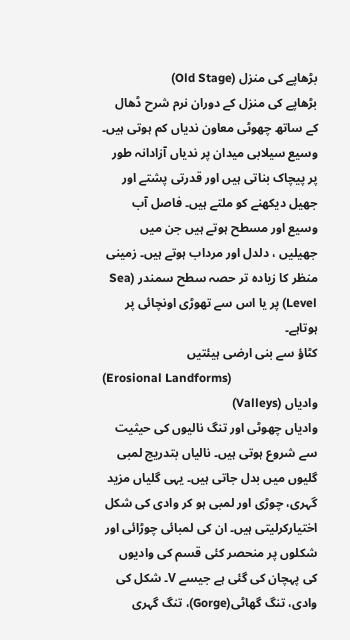بڑھاپے کی منزل (Old Stage)
بڑھاپے کی منزل کے دوران نرم شرح ڈھال کے ساتھ چھوٹی معاون ندیاں کم ہوتی ہیں۔ وسیع سیلابی میدان پر ندیاں آزادانہ طور پر پیچاک بناتی ہیں اور قدرتی پشتے اور جھیل دیکھنے کو ملتے ہیں۔ فاصل آب وسیع اور مسطح ہوتے ہیں جن میں جھیلیں ، دلدل اور مرداب ہوتے ہیں۔ زمینی منظر کا زیادہ تر حصہ سطح سمندر (Sea Level) پر یا اس سے تھوڑی اونچائی پر ہوتاہے۔
کٹاؤ سے بنی ارضی ہیئتیں
(Erosional Landforms)
وادیاں (Valleys)
وادیاں چھوٹی اور تنگ نالیوں کی حیثیت سے شروع ہوتی ہیں۔ نالیاں بتدریج لمبی گلیوں میں بدل جاتی ہیں۔ یہی گلیاں مزید گہری، چوڑی اور لمبی ہو کر وادی کی شکل اختیارکرلیتی ہیں۔ ان کی لمبائی چوڑائی اور شکلوں پر منحصر کئی قسم کی وادیوں کی پہچان کی گئی ہے جیسے V۔ شکل کی وادی، تنگ گھاٹی(Gorge)، تنگ گہری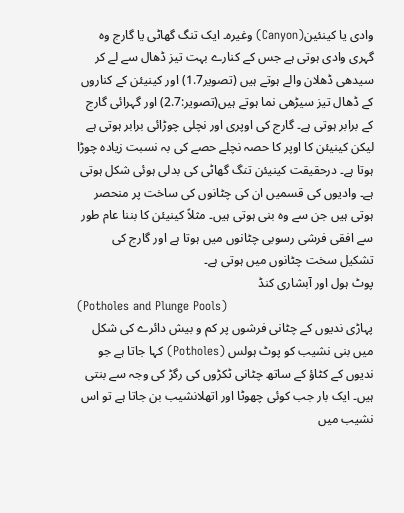وادی یا کینئین(Canyon) وغیرہ۔ ایک تنگ گھاٹی یا گارج وہ گہری وادی ہوتی ہے جس کے کنارے بہت تیز ڈھال سے لے کر سیدھی ڈھلان والے ہوتے ہیں (تصویر1.7) اور کینیئن کے کناروں کے ڈھال تیز سیڑھی نما ہوتے ہیں(تصویر:2.7) اور گہرائی گارج کے برابر ہوتی ہے۔ گارج کی اوپری اور نچلی چوڑائی برابر ہوتی ہے لیکن کینیئن کا اوپر کا حصہ نچلے حصے کی بہ نسبت زیادہ چوڑا ہوتا ہے۔ درحقیقت کینیئن تنگ گھاٹی کی بدلی ہوئی شکل ہوتی ہے۔ وادیوں کی قسمیں ان کی چٹانوں کی ساخت پر منحصر ہوتی ہیں جن سے وہ بنی ہوتی ہیں۔ مثلاً کینیئن کا بننا عام طور سے افقی فرشی رسوبی چٹانوں میں ہوتا ہے اور گارج کی تشکیل سخت چٹانوں میں ہوتی ہے۔
پوٹ ہول اور آبشاری کنڈ
(Potholes and Plunge Pools)
پہاڑی ندیوں کے چٹانی فرشوں پر کم و بیش دائرے کی شکل میں بنی نشیب کو پوٹ ہولس (Potholes) کہا جاتا ہے جو ندیوں کے کٹاؤ کے ساتھ چٹانی ٹکڑوں کی رگڑ کی وجہ سے بنتی ہیں۔ ایک بار جب کوئی چھوٹا اور اتھلانشیب بن جاتا ہے تو اس نشیب میں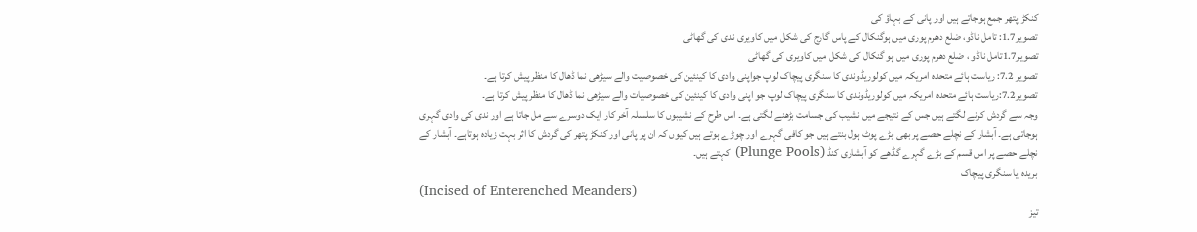کنکڑ پتھر جمع ہوجاتے ہیں اور پانی کے بہاؤ کی
تصویر1.7: تامل ناڈو، ضلع دھرم پوری میں ہوگنکال کے پاس گارج کی شکل میں کاویری ندی کی گھاٹی
تصویر1.7تامل ناڈو ، ضلع دھرم پوری میں ہو گنکال کی شکل میں کاویری کی گھاٹی
تصویر 7.2: ریاست ہائے متحدہ امریکہ میں کولوریڈوندی کا سنگری پیچاک لوپ جواپنی وادی کا کینئین کی خصوصیت والے سیڑھی نما ڈھال کا منظر پیش کرتا ہے۔
تصویر7.2:ریاست ہائے متحدہ امریکہ میں کولوریڈوندی کا سنگری پیچاک لوپ جو اپنی وادی کا کینئین کی خصوصیات والے سیڑھی نما ڈھال کا منظر پیش کرتا ہے۔
وجہ سے گردش کرنے لگتے ہیں جس کے نتیجے میں نشیب کی جسامت بڑھنے لگتی ہے۔ اس طرح کے نشیبوں کا سلسلہ آخر کار ایک دوسرے سے مل جاتا ہے اور ندی کی وادی گہری ہوجاتی ہے۔ آبشار کے نچلے حصے پر بھی بڑے پوٹ ہول بنتے ہیں جو کافی گہرے اور چوڑے ہوتے ہیں کیوں کہ ان پر پانی اور کنکڑ پتھر کی گردش کا اثر بہت زیادہ ہوتاہے۔ آبشار کے نچلے حصے پر اس قسم کے بڑے گہرے گڈھے کو آبشاری کنڈ (Plunge Pools) کہتے ہیں۔
بریدہ یا سنگری پیچاک
(Incised of Enterenched Meanders)
تیز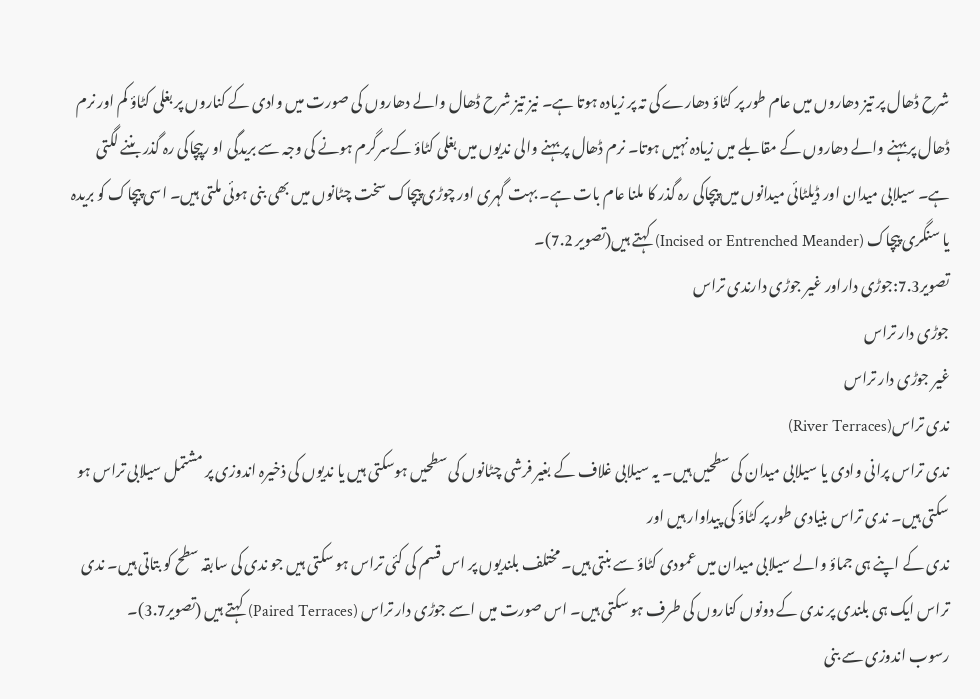شرح ڈھال پر تیز دھاروں میں عام طور پر کٹاؤ دھارے کی تہ پر زیادہ ہوتا ہے۔ نیز تیز شرح ڈھال والے دھاروں کی صورت میں وادی کے کناروں پر بغلی کٹاؤ کم اور نرم ڈھال پر بہنے والے دھاروں کے مقابلے میں زیادہ نہیں ہوتا۔ نرم ڈھال پر بہنے والی ندیوں میں بغلی کٹاؤ کےسرگرم ہونے کی وجہ سے بریدگی او رپیچاکی رہ گذر بننے لگتی ہے۔ سیلابی میدان اور ڈیلٹائی میدانوں میں پیچاکی رہ گذر کا ملنا عام بات ہے۔ بہت گہری اور چوڑی پیچاک سخت چٹانوں میں بھی بنی ہوئی ملتی ہیں۔ اسی پیچاک کو بریدہ یا سنگری پیچاک (Incised or Entrenched Meander) کہتے ہیں(تصویر 7.2)۔
تصویر7.3:جوڑی داراور غیر جوڑی دارندی تراس
جوڑی دار تراس
غیر جوڑی دار تراس
ندی تراس(River Terraces)
ندی تراس پرانی وادی یا سیلابی میدان کی سطحیں ہیں۔ یہ سیلابی غلاف کے بغیر فرشی چٹانوں کی سطحیں ہوسکتی ہیں یا ندیوں کی ذخیرہ اندوزی پر مشتمل سیلابی تراس ہو سکتی ہیں۔ ندی تراس بنیادی طور پر کٹاؤ کی پیداوار ہیں اور
ندی کے اپنے ہی جماؤ والے سیلابی میدان میں عمودی کٹاؤ سے بنتی ہیں۔ مختلف بلندیوں پر اس قسم کی کئی تراس ہو سکتی ہیں جو ندی کی سابقہ سطح کو بتاتی ہیں۔ ندی تراس ایک ہی بلندی پر ندی کے دونوں کناروں کی طرف ہو سکتی ہیں۔ اس صورت میں اسے جوڑی دار تراس (Paired Terraces) کہتے ہیں (تصویر3.7)۔
رسوب اندوزی سے بنی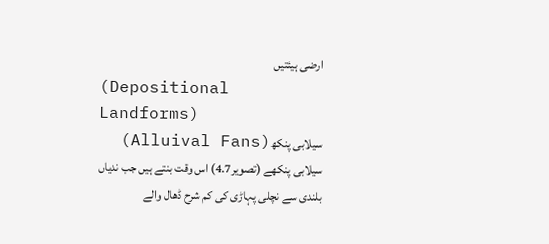ارضی ہیئتیں
(Depositional Landforms)
سیلابی پنکھ(Alluival Fans)
سیلابی پنکھے (تصویر4.7) اس وقت بنتے ہیں جب ندیاں بلندی سے نچلی پہاڑی کی کم شرح ڈھال والے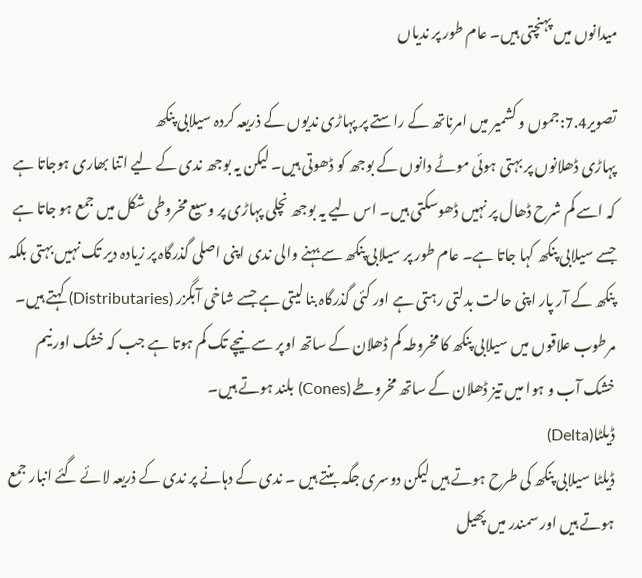میدانوں میں پہنچتی ہیں۔ عام طور پر ندیاں

تصویر7.4:جموں و کشمیر میں امرناتھ کے راستے پر پہاڑی ندیوں کے ذریعہ کردہ سیلابی پنکھ
پہاڑی ڈھلانوں پر بہتی ہوئی موٹے دانوں کے بوجھ کو ڈھوتی ہیں۔ لیکن یہ بوجھ ندی کے لیے اتنا بھاری ہوجاتا ہے کہ اسے کم شرح ڈھال پر نہیں ڈھوسکتی ہیں۔ اس لیے یہ بوجھ نچلی پہاڑی پر وسیع مخروطی شکل میں جمع ہو جاتا ہے جسے سیلابی پنکھ کہا جاتا ہے۔ عام طور پر سیلابی پنکھ سے بہنے والی ندی اپنی اصلی گذرگاہ پر زیادہ دیر تک نہیں بہتی بلکہ پنکھ کے آر پار اپنی حالت بدلتی رہتی ہے اور کئی گذرگاہ بنا لیتی ہے جسے شاخی آبگزر (Distributaries) کہتے ہیں۔ مرطوب علاقوں میں سیلابی پنکھ کا مخروطہ کم ڈھلان کے ساتھ اوپر سے نیچے تک کم ہوتا ہے جب کہ خشک اور نیم خشک آب و ہوا میں تیز ڈھلان کے ساتھ مخروطے (Cones) بلند ہوتے ہیں۔
ڈیلٹا(Delta)
ڈیلٹا سیلابی پنکھ کی طرح ہوتے ہیں لیکن دوسری جگہ بنتے ہیں ۔ ندی کے دہانے پر ندی کے ذریعہ لائے گئے انبار جمع ہوتے ہیں اور سمندر میں پھیل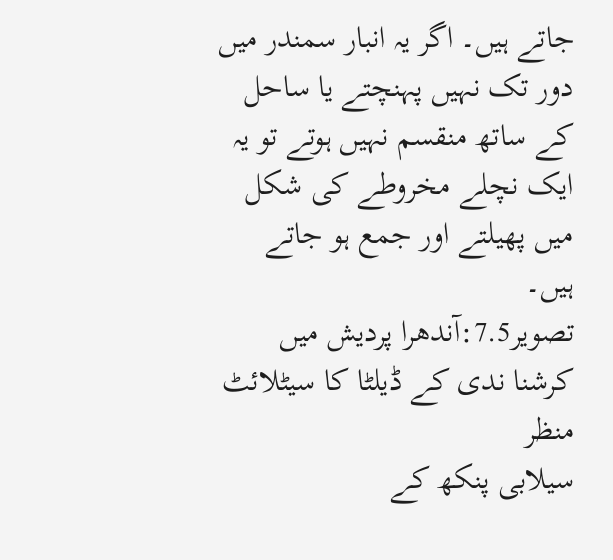جاتے ہیں۔ اگر یہ انبار سمندر میں دور تک نہیں پہنچتے یا ساحل کے ساتھ منقسم نہیں ہوتے تو یہ ایک نچلے مخروطے کی شکل میں پھیلتے اور جمع ہو جاتے ہیں۔
تصویر7.5:آندھرا پردیش میں کرشنا ندی کے ڈیلٹا کا سیٹلائٹ منظر
سیلابی پنکھ کے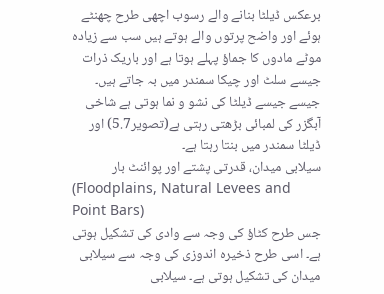برعکس ڈیلٹا بنانے والے رسوب اچھی طرح چھنٹے ہوئے اور واضح پرتوں والے ہوتے ہیں سب سے زیادہ موٹے مادوں کا جماؤ پہلے ہوتا ہے اور باریک ذرات جیسے سلٹ اور چیکا سمندر میں بہ جاتے ہیں۔ جیسے جیسے ڈیلٹا کی نشو و نما ہوتی ہے شاخی آبگزر کی لمبائی بڑھتی رہتی ہے(تصویر5.7) اور ڈیلٹا سمندر میں بنتا رہتا ہے۔
سیلابی میدان، قدرتی پشتے اور پوائنٹ بار
(Floodplains, Natural Levees and Point Bars)
جس طرح کٹاؤ کی وجہ سے وادی کی تشکیل ہوتی ہے۔ اسی طرح ذخیرہ اندوزی کی وجہ سے سیلابی میدان کی تشکیل ہوتی ہے۔ سیلابی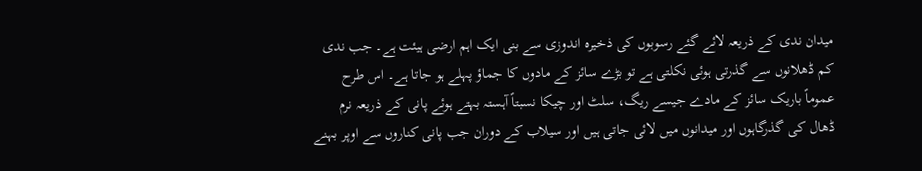میدان ندی کے ذریعہ لائے گئے رسوبوں کی ذخیرہ اندوزی سے بنی ایک اہم ارضی ہیئت ہے۔ جب ندی کم ڈھلانوں سے گذرتی ہوئی نکلتی ہے تو بڑے سائز کے مادوں کا جماؤ پہلے ہو جاتا ہے۔ اس طرح عموماً باریک سائز کے مادے جیسے ریگ، سلٹ اور چیکا نسبتاً آہستہ بہتے ہوئے پانی کے ذریعہ نرم ڈھال کی گذرگاہوں اور میدانوں میں لائی جاتی ہیں اور سیلاب کے دوران جب پانی کناروں سے اوپر بہنے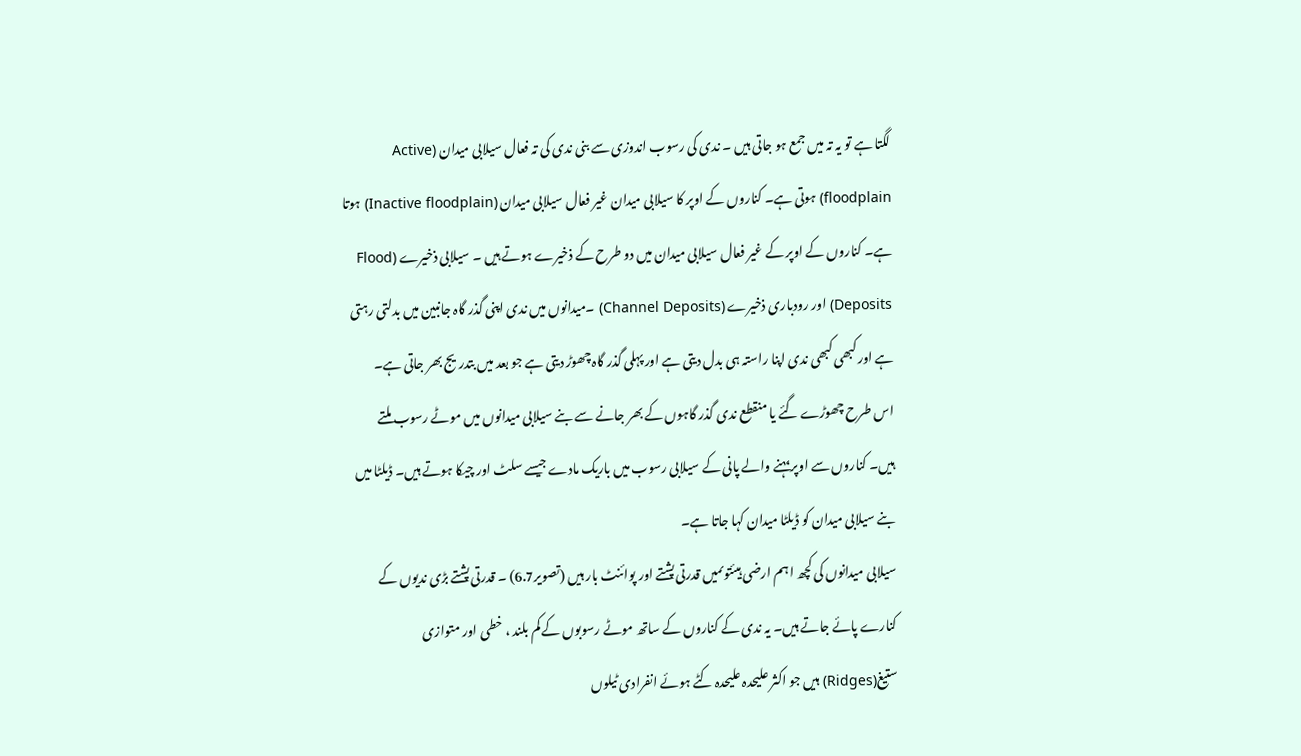لگتا ہے تو یہ تہ میں جمع ہو جاتی ہیں ۔ ندی کی رسوب اندوزی سے بنی ندی کی تہ فعال سیلابی میدان (Active floodplain) ہوتی ہے۔ کناروں کے اوپر کا سیلابی میدان غیر فعال سیلابی میدان (Inactive floodplain) ہوتا ہے۔ کناروں کے اوپر کے غیر فعال سیلابی میدان میں دو طرح کے ذخیرے ہوتے ہیں ۔ سیلابی ذخیرے (Flood Deposits) اور رودباری ذخیرے (Channel Deposits) ۔میدانوں میں ندی اپنی گذر گاہ جانبین میں بدلتی رہتی ہے اور کبھی کبھی ندی اپنا راستہ ہی بدل دیتی ہے اور پہلی گذر گاہ چھوڑ دیتی ہے جو بعد میں بتدریج بھر جاتی ہے۔ اس طرح چھوڑے گئے یا منقطع ندی گذر گاہوں کے بھر جانے سے بنے سیلابی میدانوں میں موٹے رسوب ملتے ہیں۔ کناروں سے اوپر بہنے والے پانی کے سیلابی رسوب میں باریک مادے جیسے سلٹ اور چیکا ہوتے ہیں۔ ڈیلٹا میں بنے سیلابی میدان کو ڈیلٹا میدان کہا جاتا ہے۔
سیلابی میدانوں کی کچھ اہم ارضی ہیئتوںمیں قدرتی پشتے اور پوائنٹ بار ہیں (تصویر6.7) ۔ قدرتی پشتے بڑی ندیوں کے کنارے پائے جاتے ہیں۔ یہ ندی کے کناروں کے ساتھ موٹے رسوبوں کے کم بلند ، خطی اور متوازی ستیغ(Ridges) ہیں جو اکثر علیحدہ علیحدہ کٹے ہوئے انفرادی ٹیلوں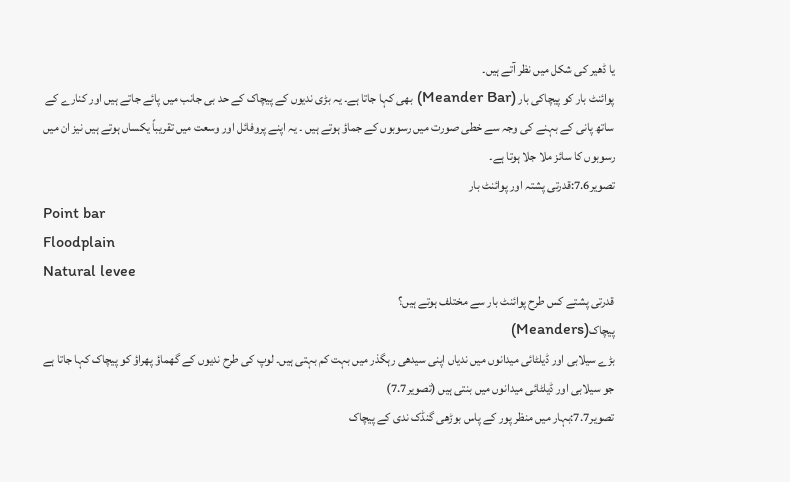یا ڈھیر کی شکل میں نظر آتے ہیں۔
پوائنٹ بار کو پیچاکی بار (Meander Bar) بھی کہا جاتا ہے۔ یہ بڑی ندیوں کے پیچاک کے حد بی جانب میں پائے جاتے ہیں اور کنارے کے ساتھ پانی کے بہنے کی وجہ سے خطی صورت میں رسوبوں کے جماؤ ہوتے ہیں ۔ یہ اپنے پروفائل اور وسعت میں تقریباً یکساں ہوتے ہیں نیز ان میں رسوبوں کا سائز ملا جلا ہوتا ہے۔
تصویر7.6:قدرتی پشتہ اور پوائنٹ بار
Point bar
Floodplain
Natural levee
قدرتی پشتے کس طرح پوائنٹ بار سے مختلف ہوتے ہیں؟
پیچاک(Meanders)
بڑے سیلابی اور ڈیلٹائی میدانوں میں ندیاں اپنی سیدھی رہگذر میں بہت کم بہتی ہیں۔ لوپ کی طرح ندیوں کے گھماؤ پھراؤ کو پیچاک کہا جاتا ہے جو سیلابی اور ڈیلٹائی میدانوں میں بنتی ہیں (تصویر7.7)
تصویر7.7:بہار میں منظر پور کے پاس بوڑھی گنڈک ندی کے پیچاک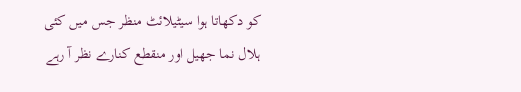کو دکھاتا ہوا سیٹیلائٹ منظر جس میں کئی ہلال نما جھیل اور منقطع کنارے نظر آ رہے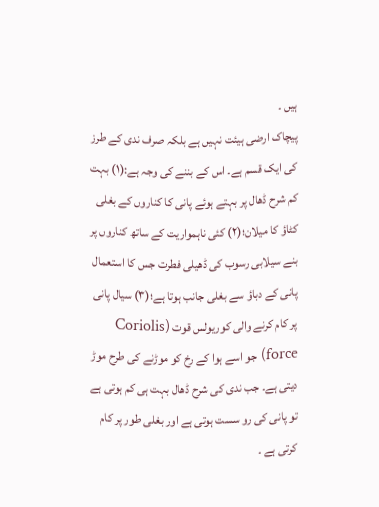ہیں ۔
پیچاک ارضی ہیئت نہیں ہے بلکہ صرف ندی کے طرز کی ایک قسم ہے۔ اس کے بننے کی وجہ ہے:(۱) بہت کم شرح ڈھال پر بہتے ہوئے پانی کا کناروں کے بغلی کٹاؤ کا میلان؛(۲) کئی ناہمواریت کے ساتھ کناروں پر بنے سیلابی رسوب کی ڈھیلی فطرت جس کا استعمال پانی کے دباؤ سے بغلی جانب ہوتا ہے؛(۳) سیال پانی پر کام کرنے والی کوریولس قوت (Coriolis force) جو اسے ہوا کے رخ کو موڑنے کی طرح موڑ دیتی ہے۔ جب ندی کی شرح ڈھال بہت ہی کم ہوتی ہے تو پانی کی رو سست ہوتی ہے اور بغلی طور پر کام کرتی ہے ۔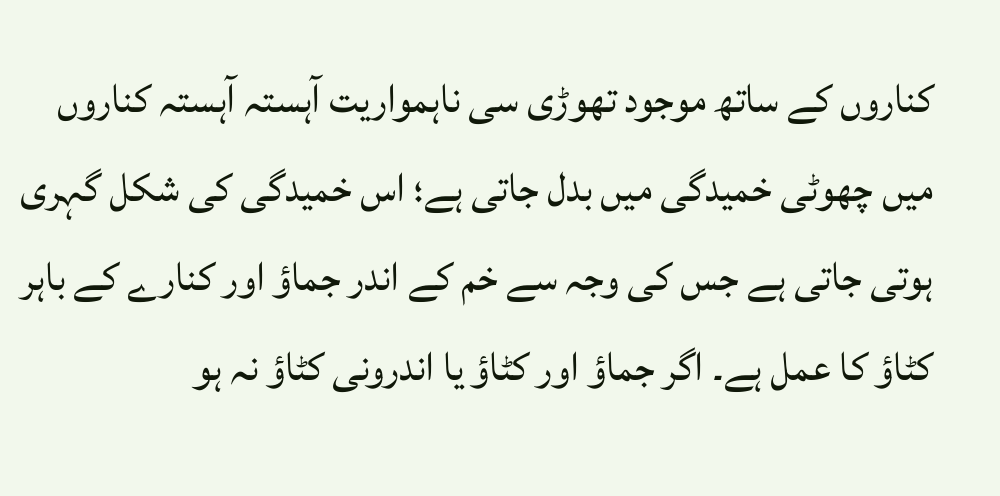کناروں کے ساتھ موجود تھوڑی سی ناہمواریت آہستہ آہستہ کناروں میں چھوٹی خمیدگی میں بدل جاتی ہے؛ اس خمیدگی کی شکل گہری ہوتی جاتی ہے جس کی وجہ سے خم کے اندر جماؤ اور کنارے کے باہر کٹاؤ کا عمل ہے۔ اگر جماؤ اور کٹاؤ یا اندرونی کٹاؤ نہ ہو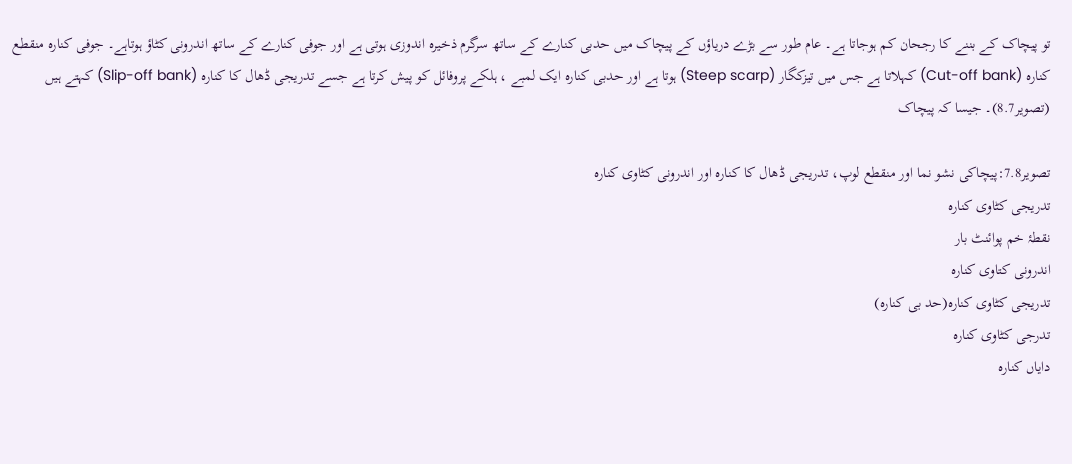تو پیچاک کے بننے کا رجحان کم ہوجاتا ہے۔ عام طور سے بڑے دریاؤں کے پیچاک میں حدبی کنارے کے ساتھ سرگرم ذخیرہ اندوزی ہوتی ہے اور جوفی کنارے کے ساتھ اندرونی کٹاؤ ہوتاہے۔ جوفی کنارہ منقطع کنارہ (Cut-off bank) کہلاتا ہے جس میں تیزکگار (Steep scarp) ہوتا ہے اور حدبی کنارہ ایک لمبے ، ہلکے پروفائل کو پیش کرتا ہے جسے تدریجی ڈھال کا کنارہ (Slip-off bank) کہتے ہیں (تصویر8.7)۔ جیسا کہ پیچاک

تصویر7.8:پیچاکی نشو نما اور منقطع لوپ، تدریجی ڈھال کا کنارہ اور اندرونی کٹاوی کنارہ
تدریجی کٹاوی کنارہ
نقطۂ خم پوائنٹ بار
اندرونی کتاوی کنارہ
تدریجی کٹاوی کنارہ(حد بی کنارہ)
تدرجی کٹاوی کنارہ
دایاں کنارہ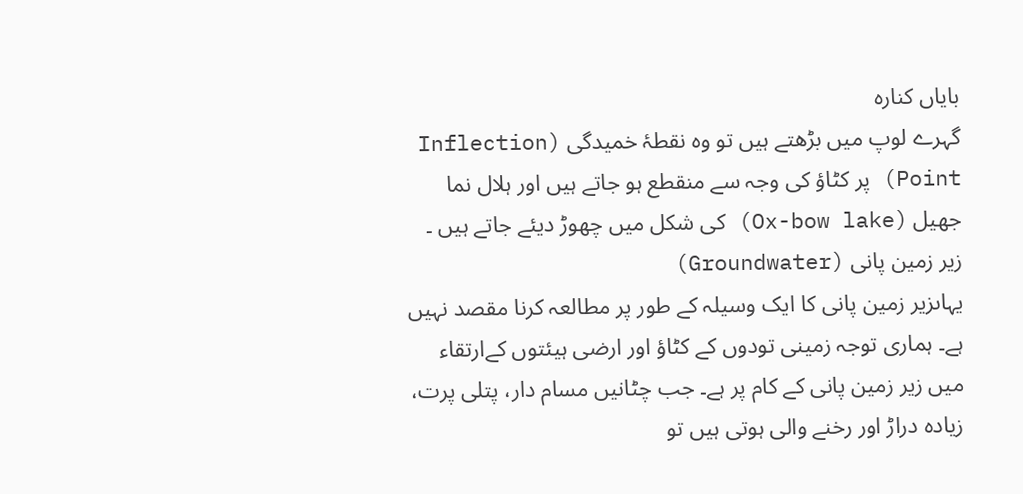بایاں کنارہ
گہرے لوپ میں بڑھتے ہیں تو وہ نقطۂ خمیدگی (Inflection Point) پر کٹاؤ کی وجہ سے منقطع ہو جاتے ہیں اور ہلال نما جھیل (Ox-bow lake) کی شکل میں چھوڑ دیئے جاتے ہیں ۔
زیر زمین پانی (Groundwater)
یہاںزیر زمین پانی کا ایک وسیلہ کے طور پر مطالعہ کرنا مقصد نہیں ہے۔ ہماری توجہ زمینی تودوں کے کٹاؤ اور ارضی ہیئتوں کےارتقاء میں زیر زمین پانی کے کام پر ہے۔ جب چٹانیں مسام دار، پتلی پرت، زیادہ دراڑ اور رخنے والی ہوتی ہیں تو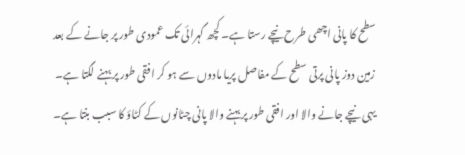سطح کا پانی اچھی طرح نیچے رستا ہے۔ کچھ گہرائی تک عمودی طور پر جانے کے بعد زمین دوز پانی پرتی سطح کے مفاصل پریا مادوں سے ہو کر افقی طور پر بہنے لگتا ہے۔ یہی نیچے جانے والا اور افقی طور پر بہنے والا پانی چٹانوں کے کٹاؤ کا سبب بنتا ہے۔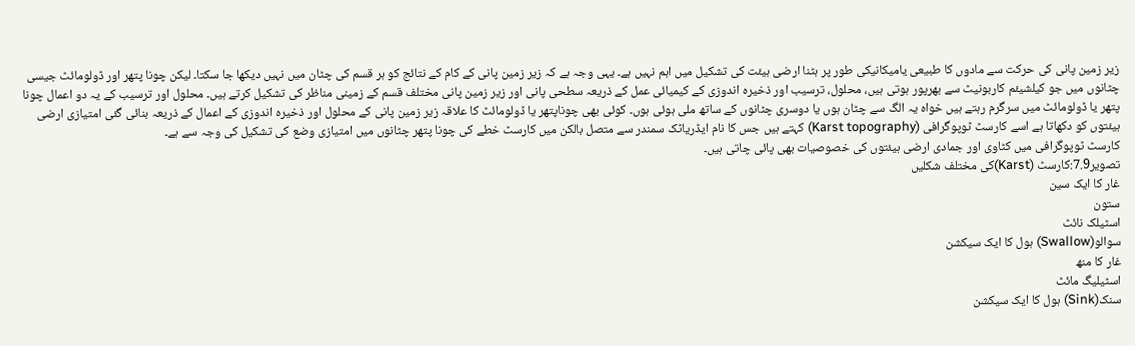زیر زمین پانی کی حرکت سے مادوں کا طبیعی یامیکانیکی طور پر ہٹنا ارضی ہیئت کی تشکیل میں اہم نہیں ہے۔ یہی وجہ ہے کہ زیر زمین پانی کے کام کے نتائج کو ہر قسم کی چٹان میں نہیں دیکھا جا سکتا۔ لیکن چونا پتھر اور ڈولومائٹ جیسی چٹانوں میں جو کیلشیئم کاربونیٹ سے بھرپور ہوتی ہیں، محلول، ترسیب اور ذخیرہ اندوزی کے کیمیائی عمل کے ذریعہ سطحی پانی اور زیر زمین پانی مختلف قسم کے زمینی مناظر کی تشکیل کرتے ہیں۔ محلول اور ترسیب کے یہ دو اعمال چونا پتھر یا ڈولومائٹ میں سرگرم رہتے ہیں خواہ یہ الگ سے چٹان ہوں یا دوسری چٹانوں کے ساتھ ملی ہوئی ہوں۔ کوئی بھی چوناپتھر یا ڈولومائٹ کا علاقہ زیر زمین پانی کے محلول اور ذخیرہ اندوزی کے اعمال کے ذریعہ بنائی گئی امتیازی ارضی ہیئتوں کو دکھاتا ہے اسے کارسٹ ٹوپوگرافی (Karst topography) کہتے ہیں جس کا نام ایڈریاٹک سمندر سے متصل بالکن میں کارسٹ خطے کی چونا پتھر چٹانوں میں امتیازی وضع کی تشکیل کی وجہ سے ہے۔
کارسٹ ٹوپوگرافی میں کٹاوی اور جمادی ارضی ہیئتوں کی خصوصیات بھی پائی چاتی ہیں۔
تصویر7.9:کارسٹ (Karst)کی مختلف شکلیں
غار کا ایک سین
ستون
اسٹیلک نائٹ
سوالو(Swallow) ہول کا ایک سیکشن
غار کا منھ
اسٹیلیگ مائٹ
سنک(Sink) ہول کا ایک سیکشن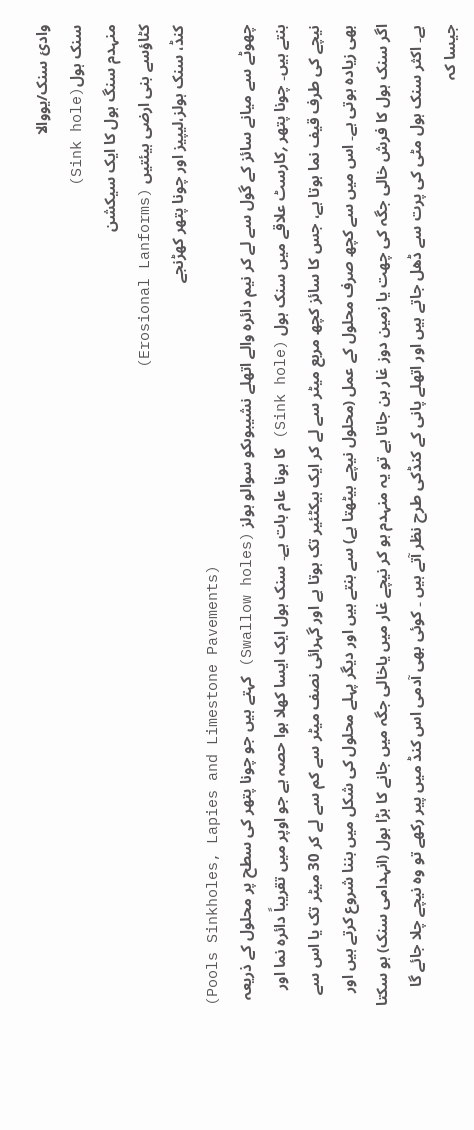وادیٔ سنک/یووالا
سنک ہول(Sink hole)
منہدم سنگ ہول کا ایک سیکشن
کٹاؤسے بنی ارضی ہیئتیں (Erosional Lanforms)
کنڈ، سنک ہولز،لیپیز اور چونا پتھر کھڑنجے
(Pools Sinkholes, Lapies and Limestone Pavements)
چھوٹے سے میانے سائز کے گول سے لے کر نیم دائرہ والے اتھلے نشیبوںکو سوالو ہولز (Swallow holes) کہتے ہیں جو چونا پتھر کی سطح پر محلول کے ذریعہ بنتے ہیں۔ چونا پتھر ؍کارسٹ علاقے میں سنک ہول (Sink hole) کا ہونا عام بات ہے۔ سنک ہول ایک ایسا کھلا ہوا حصہ ہے جو اوپر میں تقریباً دائرہ نما اور نیچے کی طرف قیف نما ہوتا ہے، جس کا سائز کچھ مربع میٹر سے لے کر ایک ہیکٹئیر تک ہوتا ہے اور گہرائی نصف میٹر سے کم سے لے کر 30 میٹر تک یا اس سے بھی زیادہ ہوتی ہے۔ اس میں سے کچھ صرف محلول کے عمل (محلول نیچے بیٹھتا ہے) سے بنتے ہیں اور دیگر پہلے محلول کی شکل میں بننا شروع کرتے ہیں اور اگر سنک ہول کا فرش خالی جگہ کی چھت یا زمین دوز غار بن جاتا ہے تو یہ منہدم ہو کر نیچے غار میں یاخالی جگہ میں جانے کا بڑا ہول (انہدامی سنک) ہو سکتا ہے۔ اکثر سنک ہول مٹی کی پرت سے ڈھل جاتے ہیں اور اتھلے پانی کے کنڈکی طرح نظر آتے ہیں ۔ کوئی بھی آدمی اس کنڈ میں پیر رکھے تو وہ نیچے چلا جائے گا جیسا کہ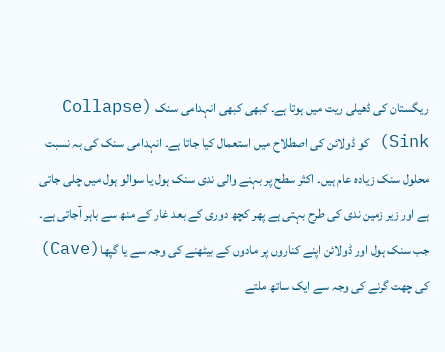ریگستان کی ڈھیلی ریت میں ہوتا ہے۔ کبھی کبھی انہدامی سنک (Collapse Sink) کو ڈولائن کی اصطلاح میں استعمال کیا جاتا ہے۔ انہدامی سنک کی بہ نسبت محلول سنک زیادہ عام ہیں۔ اکثر سطح پر بہنے والی ندی سنک ہول یا سوالو ہول میں چلی جاتی ہے اور زیر زمین ندی کی طرح بہتی ہے پھر کچھ دوری کے بعد غار کے منھ سے باہر آجاتی ہے۔ جب سنک ہول اور ڈولائن اپنے کناروں پر مادوں کے بیٹھنے کی وجہ سے یا گپھا(Cave) کی چھت گرنے کی وجہ سے ایک ساتھ ملتے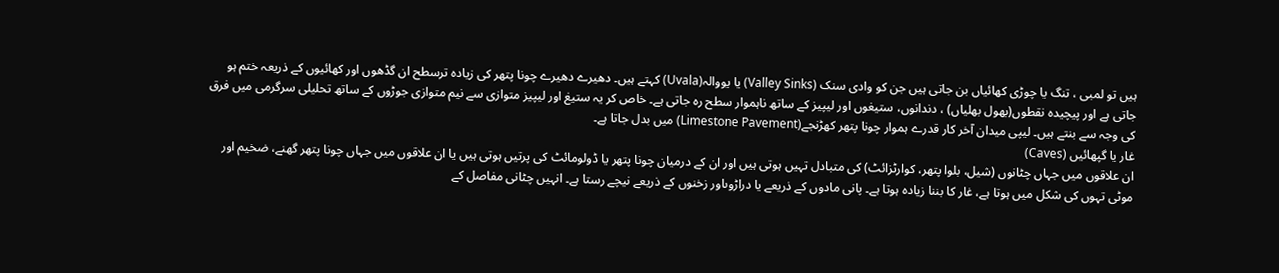ہیں تو لمبی ، تنگ یا چوڑی کھائیاں بن جاتی ہیں جن کو وادی سنک (Valley Sinks) یا یووالہ(Uvala) کہتے ہیں۔ دھیرے دھیرے چونا پتھر کی زیادہ ترسطح ان گڈھوں اور کھائیوں کے ذریعہ ختم ہو جاتی ہے اور پیچیدہ نقطوں(بھول بھلیاں) ، دندانوں، ستیغوں اور لیپیز کے ساتھ ناہموار سطح رہ جاتی ہے۔ خاص کر یہ ستیغ اور لیپیز متوازی سے نیم متوازی جوڑوں کے ساتھ تحلیلی سرگرمی میں فرق کی وجہ سے بنتے ہیں۔ لیپی میدان آخر کار قدرے ہموار چونا پتھر کھڑنجے(Limestone Pavement) میں بدل جاتا ہے۔
غار یا گپھائیں (Caves)
ان علاقوں میں جہاں چٹانوں (شیل، بلوا پتھر، کوارٹزائٹ) کی متبادل تہیں ہوتی ہیں اور ان کے درمیان چونا پتھر یا ڈولومائٹ کی پرتیں ہوتی ہیں یا ان علاقوں میں جہاں چونا پتھر گھنے، ضخیم اور موٹی تہوں کی شکل میں ہوتا ہے، غار کا بننا زیادہ ہوتا ہے۔ پانی مادوں کے ذریعے یا دراڑوںاور زخنوں کے ذریعے نیچے رستا ہے۔ انہیں چٹانی مفاصل کے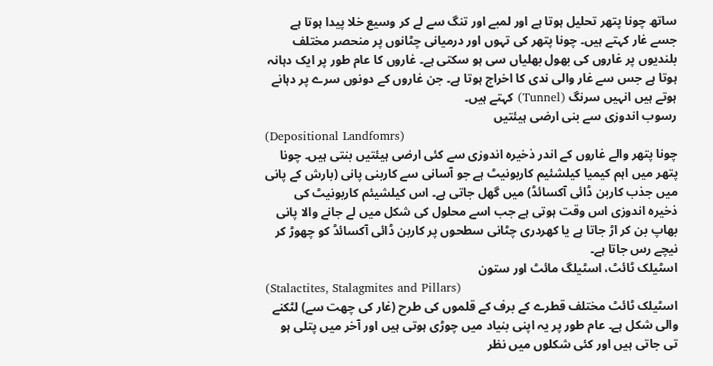ساتھ چونا پتھر تحلیل ہوتا ہے اور لمبے اور تنگ سے لے کر وسیع خلا پیدا ہوتا ہے جسے غار کہتے ہیں۔ چونا پتھر کی تہوں اور درمیانی چٹانوں پر منحصر مختلف بلندیوں پر غاروں کی بھول بھلیاں سی ہو سکتی ہے۔ غاروں کا عام طور پر ایک دہانہ ہوتا ہے جس سے غار والی ندی کا اخراج ہوتا ہے۔ جن غاروں کے دونوں سرے پر دہانے ہوتے ہیں انہیں سرنگ (Tunnel) کہتے ہیں۔
رسوب اندوزی سے بنی ارضی ہیئتیں
(Depositional Landfomrs)
چونا پتھر والے غاروں کے اندر ذخیرہ اندوزی سے کئی ارضی ہیئتیں بنتی ہیں۔ چونا پتھر میں اہم کیمیا کیلشئیم کاربونیٹ ہے جو آسانی سے کاربنی پانی (بارش کے پانی میں جذب کاربن ڈائی آکسائڈ) میں گھل جاتی ہے۔ اس کیلشیئم کاربونیٹ کی ذخیرہ اندوزی اس وقت ہوتی ہے جب اسے محلول کی شکل میں لے جانے والا پانی بھاپ بن کر اڑ جاتا ہے یا کھردری چٹانی سطحوں پر کاربن ڈائی آکسائڈ کو چھوڑ کر نیچے رس جاتا ہے۔
اسٹیلک ٹائٹ، اسٹیلگ مائٹ اور ستون
(Stalactites, Stalagmites and Pillars)
اسٹیلک ٹائٹ مختلف قطرے کے برف کے قلموں کی طرح (غار کی چھت سے) لٹکنے والی شکل ہے۔ عام طور پر یہ اپنی بنیاد میں چوڑی ہوتی ہیں اور آخر میں پتلی ہو تی جاتی ہیں اور کئی شکلوں میں نظر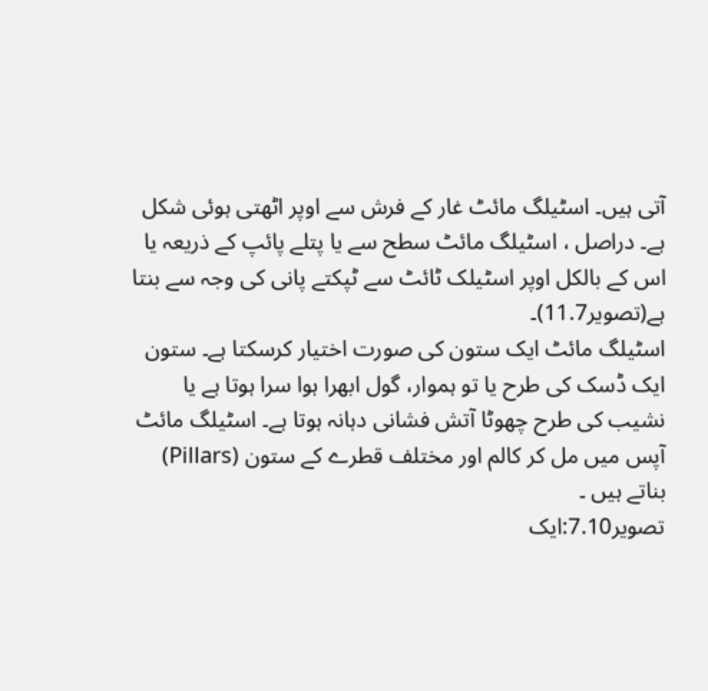آتی ہیں۔ اسٹیلگ مائٹ غار کے فرش سے اوپر اٹھتی ہوئی شکل ہے۔ دراصل ، اسٹیلگ مائٹ سطح سے یا پتلے پائپ کے ذریعہ یا اس کے بالکل اوپر اسٹیلک ٹائٹ سے ٹپکتے پانی کی وجہ سے بنتا ہے(تصویر11.7)۔
اسٹیلگ مائٹ ایک ستون کی صورت اختیار کرسکتا ہے۔ ستون ایک ڈسک کی طرح یا تو ہموار، گول ابھرا ہوا سرا ہوتا ہے یا نشیب کی طرح چھوٹا آتش فشانی دہانہ ہوتا ہے۔ اسٹیلگ مائٹ آپس میں مل کر کالم اور مختلف قطرے کے ستون (Pillars) بناتے ہیں ۔
تصویر7.10:ایک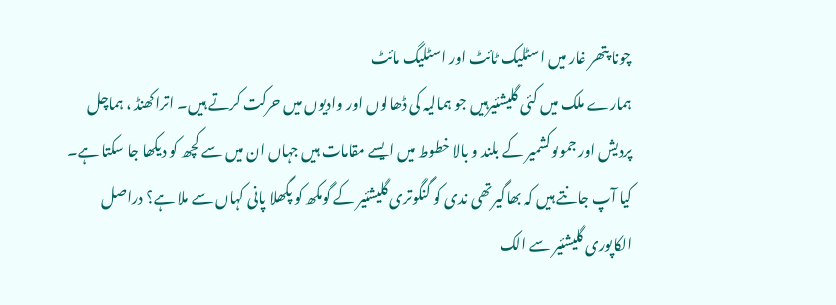چونا پتھر غار میں اسٹلیک ٹائٹ اور اسٹلیگ مائٹ
ہمارے ملک میں کئی گلیشئیرہیں جو ہمالیہ کی ڈھالوں اور وادیوں میں حرکت کرتے ہیں۔ اتراکھنڈ ، ہماچل پردیش اور جموںوکشمیر کے بلند و بالا خطوط میں ایسے مقامات ہیں جہاں ان میں سے کچھ کو دیکھا جا سکتا ہے۔ کیا آپ جانتے ہیں کہ بھاگیرتھی ندی کو گنگوتری گلیشئیر کے گومکھ کو پگھلا پانی کہاں سے ملا ہے؟ دراصل الکاپوری گلیشئیر سے الک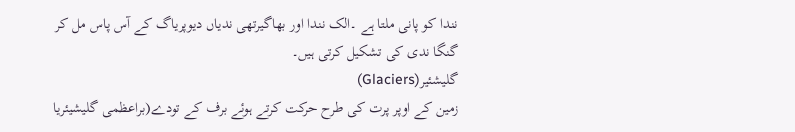نندا کو پانی ملتا ہے ۔الک نندا اور بھاگیرتھی ندیاں دیوپریاگ کے آس پاس مل کر گنگا ندی کی تشکیل کرتی ہیں۔
گلیشئیر(Glaciers)
زمین کے اوپر پرت کی طرح حرکت کرتے ہوئے برف کے تودے(براعظمی گلیشیئریا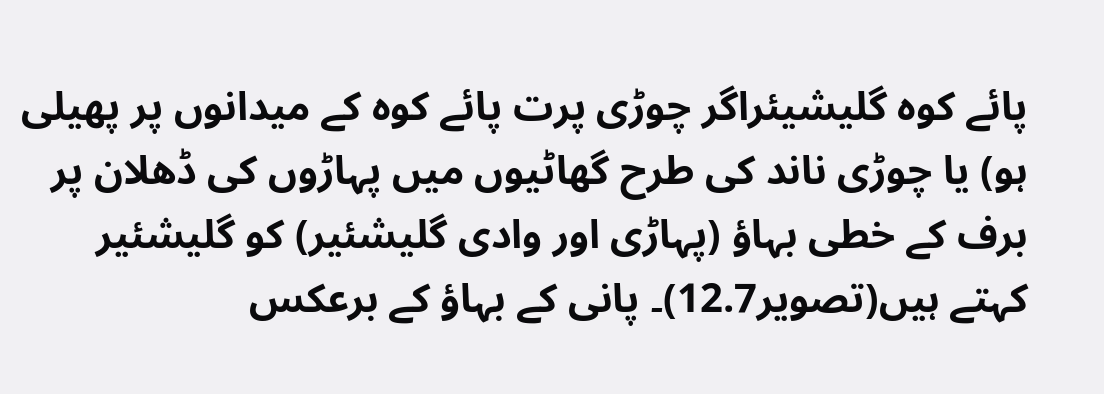پائے کوہ گلیشیئراگر چوڑی پرت پائے کوہ کے میدانوں پر پھیلی ہو) یا چوڑی ناند کی طرح گھاٹیوں میں پہاڑوں کی ڈھلان پر برف کے خطی بہاؤ (پہاڑی اور وادی گلیشئیر) کو گلیشئیر کہتے ہیں(تصویر12.7)۔ پانی کے بہاؤ کے برعکس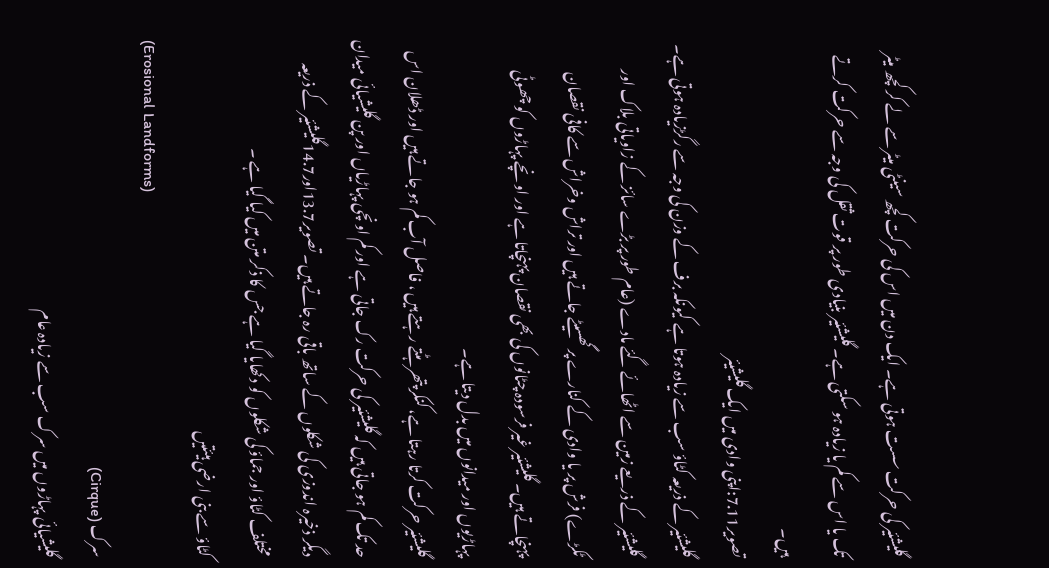گلیشئیر کی حرکت سست ہوتی ہے۔ ایک دن میں اس کی حرکت کچھ سینٹی میٹر سے لے کر کچھ میٹر تک یا اس سے کم یا زیادہ ہو سکتی ہے۔ گلیشئیر بنیادی طور پر قوت ثقل کی وجہ سے حرکت کرتے ہیں۔
تصویر7.11:اپنی وادی میں ایک گلیشیئر
گلیشئیر کے ذریعہ کٹاؤ سب سے زیادہ ہوتا ہے کیونکہ برف کے وزن کی وجہ سے رگڑزیادہ ہوتی ہے۔ گلیشئیر کے ذریعے زمین سے اٹھائے گئے مادے (عام طور پر بڑے سائز کے زاویاتی بلاک اور ٹکڑے) فرش پر یا وادی کے کنارے پر گھسیٹے جاتے ہیں اور تراش وخراش سے کافی نقصان پہنچاتے ہیں۔ گلیشئیر غیر فرسودہ چٹانوں کی بھی نقصان پہنچاتا ہے اور اونچے پہاڑوں کو چھوٹی پہاڑیوں اور میدانوں میں بدل دیتا ہے۔
گلیشئیر حرکت کرتا رہتا ہے، کنکر پتھر ہٹتے رہتے ہیں ، فاصل آب کم ہو جاتے ہیں اور ڈھلان اس حد تک کم ہو جاتی ہیں کہ گلیشئیر کی حرکت رک جاتی ہے اور کم اونچی پہاڑیاں اور پن گلیشیائی میدان دیگر ذخیرہ اندوزی کی شکلوں کے ساتھ باقی رہ جاتے ہیں۔ تصویر13.7اور14.7گلیشئیر کے ذریعہ مختلف کٹاؤ اور جماؤ کی شکلوں کو دکھایا گیا ہے جس کا ذکر متن میں کیا گیا ہے ۔
کٹاؤ سے بنی ارضی ہیئتیں
(Erosional Landforms)
سرک (Cirque)
گلیشیائی پہاڑوں میں سرک سب سے زیادہ عام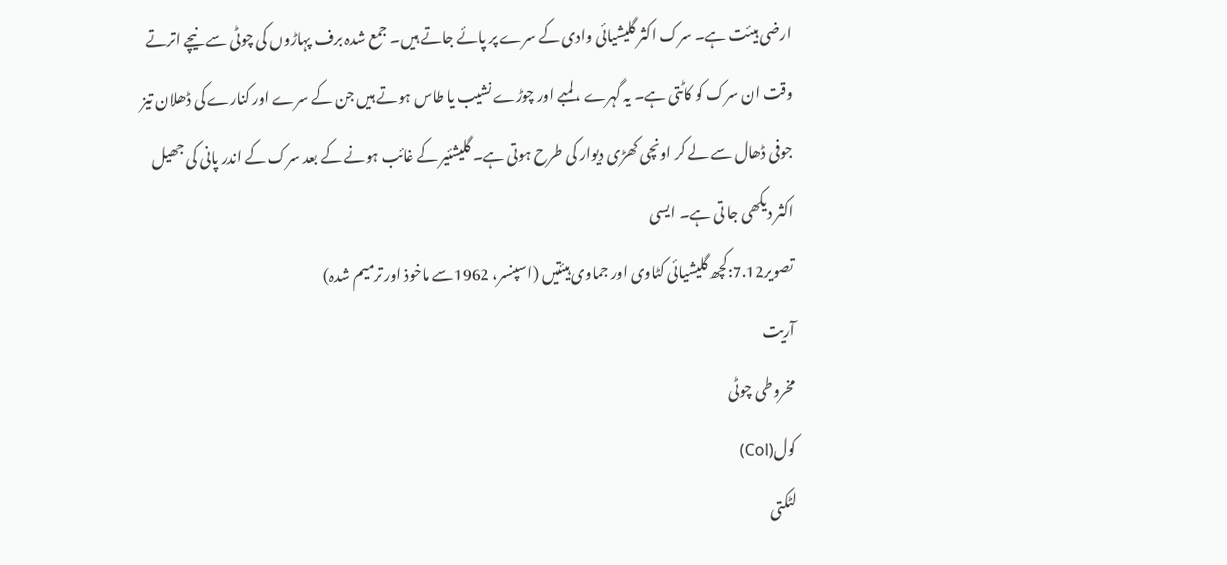ارضی ہیئت ہے۔ سرک اکثر گلیشیائی وادی کے سرے پر پائے جاتے ہیں۔ جمع شدہ برف پہاڑوں کی چوٹی سے نیچے اترتے وقت ان سرک کو کاٹتی ہے۔ یہ گہرے ، لمبے اور چوڑے نشیب یا طاس ہوتے ہیں جن کے سرے اور کنارے کی ڈھلان تیز جوفی ڈھال سے لے کر اونچی کھڑی دیوار کی طرح ہوتی ہے۔ گلیشئیر کے غائب ہونے کے بعد سرک کے اندر پانی کی جھیل اکثر دیکھی جا تی ہے۔ ایسی
تصویر7.12:کچھ گلیشیائی کٹاوی اور جماوی ہیئتیں (اسپنسر، 1962سے ماخوذ اور ترمیم شدہ)
آریت
مخروطی چوٹی
کول(Col)
لٹکتی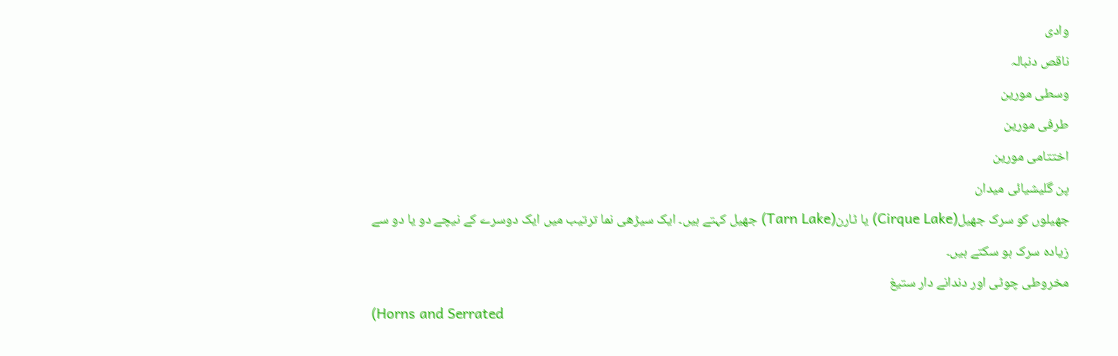وادی
ناقص دنبالہ
وسطی مورین
طرفی مورین
اختتامی مورین
پن گلیشیائی میدان
جھیلوں کو سرک جھیل(Cirque Lake) یا ٹارن(Tarn Lake) جھیل کہتے ہیں۔ ایک سیڑھی نما ترتیب میں ایک دوسرے کے نیچے دو یا دو سے زیادہ سرک ہو سکتے ہیں۔
مخروطی چوٹی اور دندانے دار ستیغ
(Horns and Serrated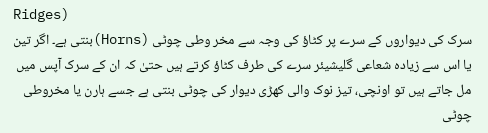Ridges)
سرک کی دیواروں کے سرے پر کٹاؤ کی وجہ سے مخر وطی چوٹی (Horns)بنتی ہے۔ اگر تین یا اس سے زیادہ شعاعی گلیشیئر سرے کی طرف کٹاؤ کرتے ہیں حتیٰ کہ ان کے سرک آپس میں مل جاتے ہیں تو اونچی، تیز نوک والی کھڑی دیوار کی چوٹی بنتی ہے جسے ہارن یا مخروطی چوٹی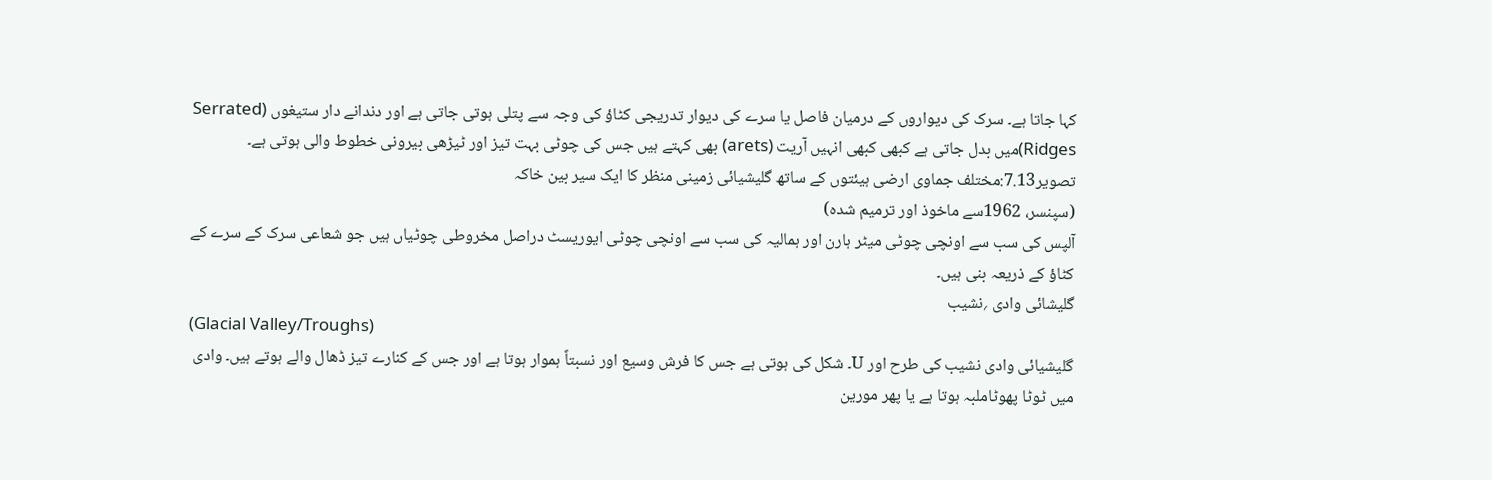کہا جاتا ہے۔ سرک کی دیواروں کے درمیان فاصل یا سرے کی دیوار تدریجی کٹاؤ کی وجہ سے پتلی ہوتی جاتی ہے اور دندانے دار ستیغوں (Serrated Ridges)میں بدل جاتی ہے کبھی کبھی انہیں آریت (arets) بھی کہتے ہیں جس کی چوٹی بہت تیز اور ٹیڑھی بیرونی خطوط والی ہوتی ہے۔
تصویر7.13:مختلف جماوی ارضی ہیئتوں کے ساتھ گلیشیائی زمینی منظر کا ایک سیر بین خاکہ
(سپنسر، 1962سے ماخوذ اور ترمیم شدہ)
آلپس کی سب سے اونچی چوٹی میٹر ہارن اور ہمالیہ کی سب سے اونچی چوٹی ایوریسٹ دراصل مخروطی چوٹیاں ہیں جو شعاعی سرک کے سرے کے کٹاؤ کے ذریعہ بنی ہیں۔
گلیشائی وادی ؍نشیب
(Glacial Valley/Troughs)
گلیشیائی وادی نشیب کی طرح اور U۔ شکل کی ہوتی ہے جس کا فرش وسیع اور نسبتاً ہموار ہوتا ہے اور جس کے کنارے تیز ڈھال والے ہوتے ہیں۔ وادی میں ٹوٹا پھوٹاملبہ ہوتا ہے یا پھر مورین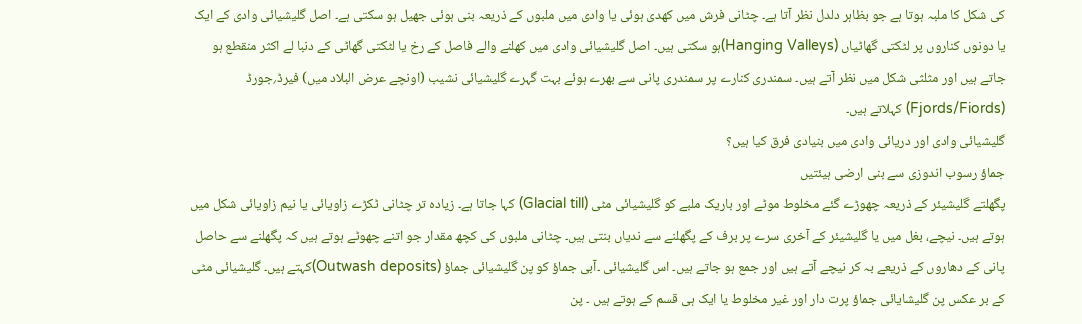کی شکل کا ملبہ ہوتا ہے جو بظاہر دلدل نظر آتا ہے۔ چٹانی فرش میں کھدی ہوئی یا وادی میں ملبوں کے ذریعہ بنی ہوئی جھیل ہو سکتی ہے۔ اصل گلیشیائی وادی کے ایک یا دونوں کناروں پر لٹکتی گھاٹیاں (Hanging Valleys)ہو سکتی ہیں۔ اصل گلیشیائی وادی میں کھلنے والے فاصل کے رخ یا لٹکتی گھاٹی کے دنبا لے اکثر منقطع ہو جاتے ہیں اور مثلثی شکل میں نظر آتے ہیں۔ سمندری کنارے پر سمندری پانی سے بھرے ہوئے بہت گہرے گلیشیائی نشیب (اونچے عرض البلاد میں) فیرڈ؍جورڈ (Fjords/Fiords) کہلاتے ہیں۔
گلیشیائی وادی اور دریائی وادی میں بنیادی فرق کیا ہیں؟
جماؤ رسوب اندوزی سے بنی ارضی ہیئتیں
پگھلتے گلیشیئر کے ذریعہ چھوڑے گئے مخلوط موٹے اور باریک ملبے کو گلیشیائی مٹی (Glacial till) کہا جاتا ہے۔ زیادہ تر چٹانی ٹکڑے زاویائی یا نیم زاویائی شکل میں ہوتے ہیں۔ نیچے، بغل میں یا گلیشیئر کے آخری سرے پر برف کے پگھلنے سے ندیاں بنتی ہیں۔ چٹانی ملبوں کی کچھ مقدار جو اتنے چھوٹے ہوتے ہیں کہ پگھلنے سے حاصل پانی کے دھاروں کے ذریعے بہ کر نیچے آتے ہیں اور جمع ہو جاتے ہیں۔ اس گلیشیائی ۔آبی جماؤ کو پن گلیشیائی جماؤ (Outwash deposits)کہتے ہیں۔ گلیشیائی مٹی کے بر عکس پن گلیشایائی جماؤ پرت دار اور غیر مخلوط یا ایک ہی قسم کے ہوتے ہیں ۔ پن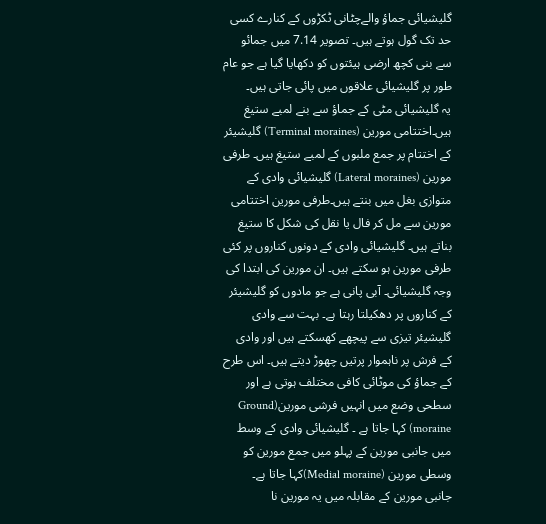گلیشیائی جماؤ والےچٹانی ٹکڑوں کے کنارے کسی حد تک گول ہوتے ہیں۔ تصویر 7.14 میں جمائو سے بنی کچھ ارضی ہیئتوں کو دکھایا گیا ہے جو عام طور پر گلیشیائی علاقوں میں پائی جاتی ہیں۔
یہ گلیشیائی مٹی کے جماؤ سے بنے لمبے ستیغ ہیں۔اختتامی مورین (Terminal moraines) گلیشیئر کے اختتام پر جمع ملبوں کے لمبے ستیغ ہیں۔ طرفی مورین (Lateral moraines) گلیشیائی وادی کے متوازی بغل میں بنتے ہیں۔طرفی مورین اختتامی مورین سے مل کر فال یا نقل کی شکل کا ستیغ بناتے ہیں۔ گلیشیائی وادی کے دونوں کناروں پر کئی طرفی مورین ہو سکتے ہیں۔ ان مورین کی ابتدا کی وجہ گلیشیائی۔ آبی پانی ہے جو مادوں کو گلیشیئر کے کناروں پر دھکیلتا رہتا ہے۔ بہت سے وادی گلیشیئر تیزی سے پیچھے کھسکتے ہیں اور وادی کے فرش پر ناہموار پرتیں چھوڑ دیتے ہیں۔ اس طرح کے جماؤ کی موٹائی کافی مختلف ہوتی ہے اور سطحی وضع میں انہیں فرشی مورین(Ground moraine) کہا جاتا ہے ۔ گلیشیائی وادی کے وسط میں جانبی مورین کے پہلو میں جمع مورین کو وسطی مورین (Medial moraine)کہا جاتا ہے۔ جانبی مورین کے مقابلہ میں یہ مورین نا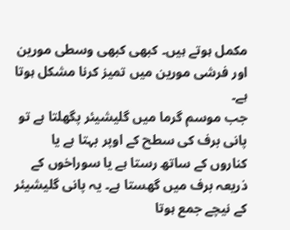مکمل ہوتے ہیں۔ کبھی کبھی وسطی مورین اور فرشی مورین میں تمیز کرنا مشکل ہوتا ہے۔
جب موسم گرما میں گلیشیئر پگھلتا ہے تو پانی برف کی سطح کے اوپر بہتا ہے یا کناروں کے ساتھ رستا ہے یا سوراخوں کے ذریعہ برف میں گھستا ہے۔ یہ پانی گلیشیئر کے نیچے جمع ہوتا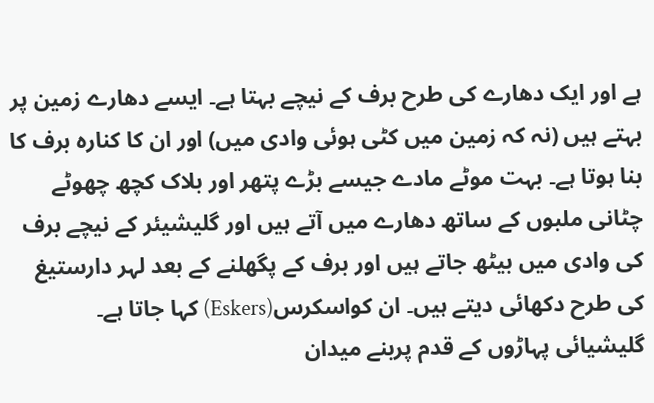ہے اور ایک دھارے کی طرح برف کے نیچے بہتا ہے۔ ایسے دھارے زمین پر بہتے ہیں (نہ کہ زمین میں کٹی ہوئی وادی میں) اور ان کا کنارہ برف کا بنا ہوتا ہے۔ بہت موٹے مادے جیسے بڑے پتھر اور بلاک کچھ چھوٹے چٹانی ملبوں کے ساتھ دھارے میں آتے ہیں اور گلیشیئر کے نیچے برف کی وادی میں بیٹھ جاتے ہیں اور برف کے پگھلنے کے بعد لہر دارستیغ کی طرح دکھائی دیتے ہیں۔ ان کواسکرس(Eskers) کہا جاتا ہے۔
گلیشیائی پہاڑوں کے قدم پربنے میدان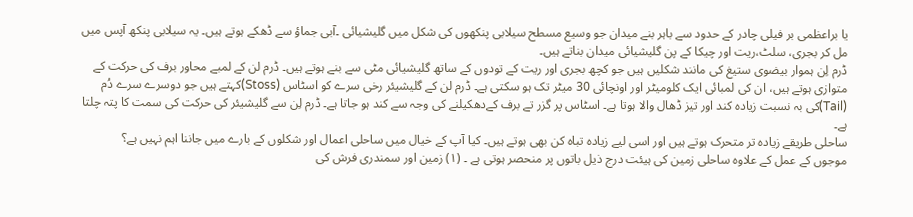یا براعظمی بر فیلی چادر کے حدود سے باہر بنے میدان جو وسیع مسطح سیلابی پنکھوں کی شکل میں گلیشیائی ۔آبی جماؤ سے ڈھکے ہوتے ہیں۔ یہ سیلابی پنکھ آپس میں مل کر بجری، سلٹ،ریت اور چیکا کے پن گلیشیائی میدان بناتے ہیں۔
ڈرم لِن ہموار بیضوی ستیغ کی مانند شکلیں ہیں جو کچھ بجری اور ریت کے تودوں کے ساتھ گلیشیائی مٹی سے بنے ہوتے ہیں۔ ڈرم لن کے لمبے محاور برف کی حرکت کے متوازی ہوتے ہیں، ان کی لمبائی ایک کلومیٹر اور اونچائی 30 میٹر تک ہو سکتی ہے۔ ڈرم لن کے گلیشیئر رخی سرے کو اسٹاس (Stoss)کہتے ہیں جو دوسرے سرے دُم (Tail)کی بہ نسبت زیادہ کند اور تیز ڈھال والا ہوتا ہے۔ اسٹاس پر گزر تے برف کےدھکیلنے کی وجہ سے کند ہو جاتا ہے۔ ڈرم لِن سے گلیشیئر کی حرکت کی سمت کا پتہ چلتا ہے۔
ساحلی طریقے زیادہ تر متحرک ہوتے ہیں اور اسی لیے زیادہ تباہ کن بھی ہوتے ہیں۔ کیا آپ کے خیال میں ساحلی اعمال اور شکلوں کے بارے میں جاننا اہم نہیں ہے؟
موجوں کے عمل کے علاوہ ساحلی زمین کی ہیئت درج ذیل باتوں پر منحصر ہوتی ہے ۔ (۱) زمین اور سمندری فرش کی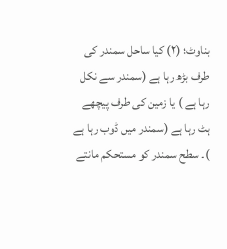بناوٹ؛ (۲) کیا ساحل سمندر کی طرف بڑھ رہا ہے (سمندر سے نکل رہا ہے ) یا زمین کی طرف پیچھے ہٹ رہا ہے (سمندر میں ڈوب رہا ہے )۔ سطح سمندر کو مستحکم مانتے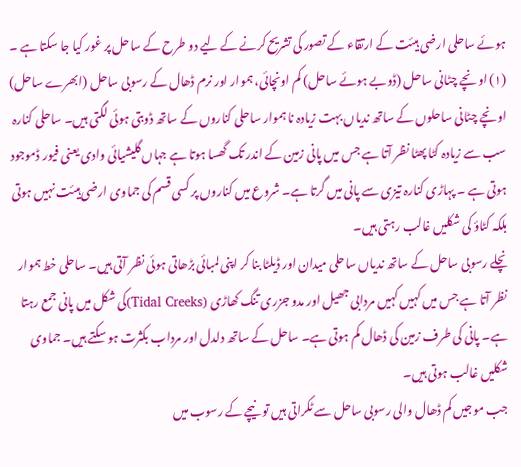ہوئے ساحلی ارضی ہیئت کے ارتقاء کے تصور کی تشریح کرنے کے لیے دو طرح کے ساحل پر غور کیا جا سکتا ہے ۔ (۱) اونچے چٹانی ساحل (ڈوبے ہوئے ساحل) کم اونچائی، ہموار اور نرم ڈھال کے رسوبی ساحل (ابھرے ساحل)
اونچے چٹانی ساحلوں کے ساتھ ندیاں بہت زیادہ نا ہموار ساحلی کناروں کے ساتھ ڈوبتی ہوئی لگتی ہیں۔ ساحلی کنارہ سب سے زیادہ کٹا پھٹا نظر آتا ہے جس میں پانی زمین کے اندر تک گھسا ہوتا ہے جہاں گلیشیائی وادی یعنی فیور ڈموجود ہوتی ہے ۔ پہاڑی کنارہ تیزی سے پانی میں گرتا ہے۔ شروع میں کناروں پر کسی قسم کی جماوی ارضی ہیئت نہیں ہوتی بلکہ کٹاؤ کی شکلیں غالب رہتی ہیں۔
نچلے رسوبی ساحل کے ساتھ ندیاں ساحلی میدان اور ڈیلٹا بنا کر اپنی لمبائی بڑھاتی ہوئی نظر آتی ہیں۔ ساحلی خط ہموار نظر آتا ہے جس میں کہیں کہیں مردابی جھیل اور مدو جزری تنگ کھاڑی (Tidal Creeks)کی شکل میں پانی جمع رہتا ہے۔ پانی کی طرف زمین کی ڈھال کم ہوتی ہے۔ ساحل کے ساتھ دلدل اور مرداب بکثرت ہو سکتے ہیں۔ جماوی شکلیں غالب ہوتی ہیں۔
جب موجیں کم ڈھال والی رسوبی ساحل سے ٹکراتی ہیں تو نیچے کے رسوب میں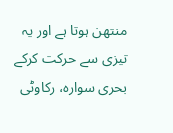منتھن ہوتا ہے اور یہ تیزی سے حرکت کرکے بحری سوارہ، رکاوٹی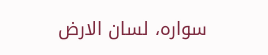سوارہ، لسان الارض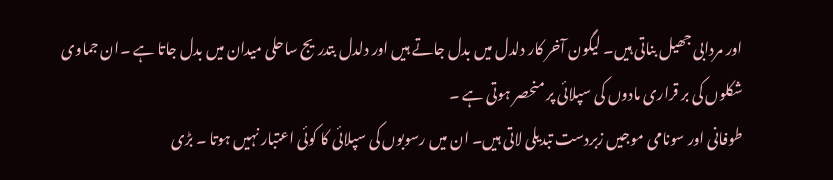اور مردابی جھیل بناتی ہیں۔ لیگون آخر کار دلدل میں بدل جاتے ہیں اور دلدل بتدریج ساحلی میدان میں بدل جاتا ہے ۔ان جماوی شکلوں کی بر قراری مادوں کی سپلائی پر منحصر ہوتی ہے ۔
طوفانی اور سونامی موجیں زبردست تبدیلی لاتی ہیں۔ ان میں رسوبوں کی سپلائی کا کوئی اعتبار نہیں ہوتا ۔ بڑی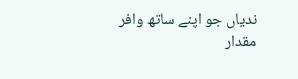ندیاں جو اپنے ساتھ وافر مقدار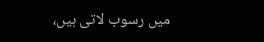میں رسوب لاتی ہیں،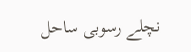نچلے رسوبی ساحل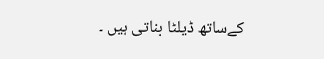کےساتھ ڈیلٹا بناتی ہیں ۔